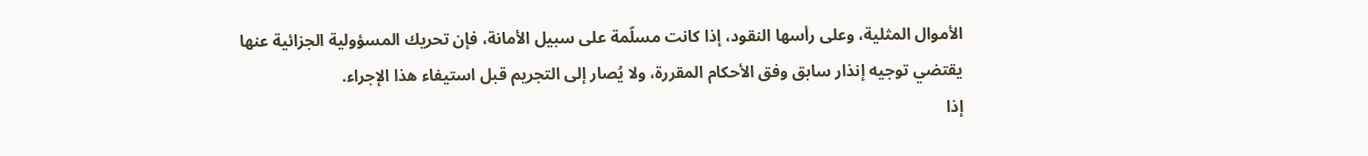الأموال المثلية، وعلى رأسها النقود، إذا كانت مسلّمة على سبيل الأمانة، فإن تحريك المسؤولية الجزائية عنها يقتضي توجيه إنذار سابق وفق الأحكام المقررة، ولا يُصار إلى التجريم قبل استيفاء هذا الإجراء.
إذا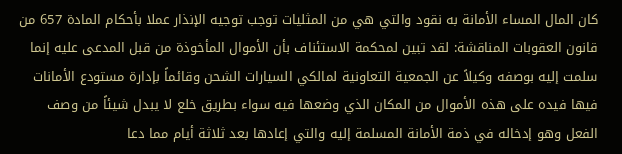كان المال المساء الأمانة به نقود والتي هي من المثليات توجب توجيه الإنذار عملا بأحكام المادة 657 من قانون العقوبات المناقشة: لقد تبين لمحكمة الاستئناف بأن الأموال المأخوذة من قبل المدعى عليه إنما سلمت إليه بوصفه وكيلاً عن الجمعية التعاونية لمالكي السيارات الشحن وقائماً بإدارة مستودع الأمانات فيها فيده على هذه الأموال من المكان الذي وضعها فيه سواء بطريق خلع لا يبدل شيئاً من وصف الفعل وهو إدخاله في ذمة الأمانة المسلمة إليه والتي إعادها بعد ثلاثة أيام مما دعا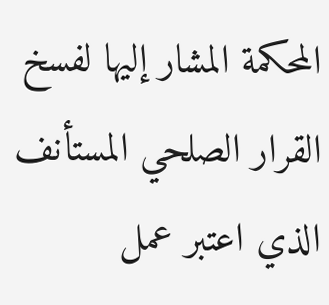المحكمة المشار إليها لفسخ القرار الصلحي المستأنف الذي اعتبر عمل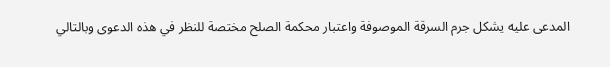المدعى عليه يشكل جرم السرقة الموصوفة واعتبار محكمة الصلح مختصة للنظر في هذه الدعوى وبالتالي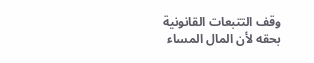وقف التتبعات القانونية بحقه لأن المال المساء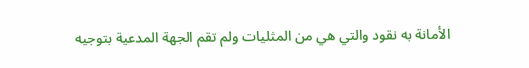الأمانة به نقود والتي هي من المثليات ولم تقم الجهة المدعية بتوجيه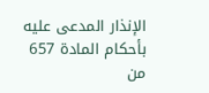الإنذار المدعى عليه بأحكام المادة 657 من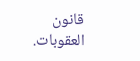قانون العقوبات.